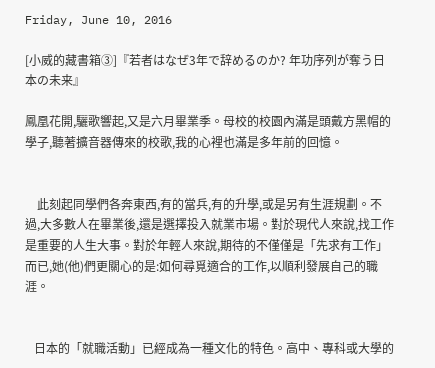Friday, June 10, 2016

[小威的藏書箱③]『若者はなぜ3年で辞めるのか? 年功序列が奪う日本の未来』

鳳凰花開,驪歌響起,又是六月畢業季。母校的校園內滿是頭戴方黑帽的學子,聽著擴音器傳來的校歌,我的心裡也滿是多年前的回憶。


    此刻起同學們各奔東西,有的當兵,有的升學,或是另有生涯規劃。不過,大多數人在畢業後,還是選擇投入就業市場。對於現代人來說,找工作是重要的人生大事。對於年輕人來說,期待的不僅僅是「先求有工作」而已,她(他)們更關心的是:如何尋覓適合的工作,以順利發展自己的職涯。


   日本的「就職活動」已經成為一種文化的特色。高中、專科或大學的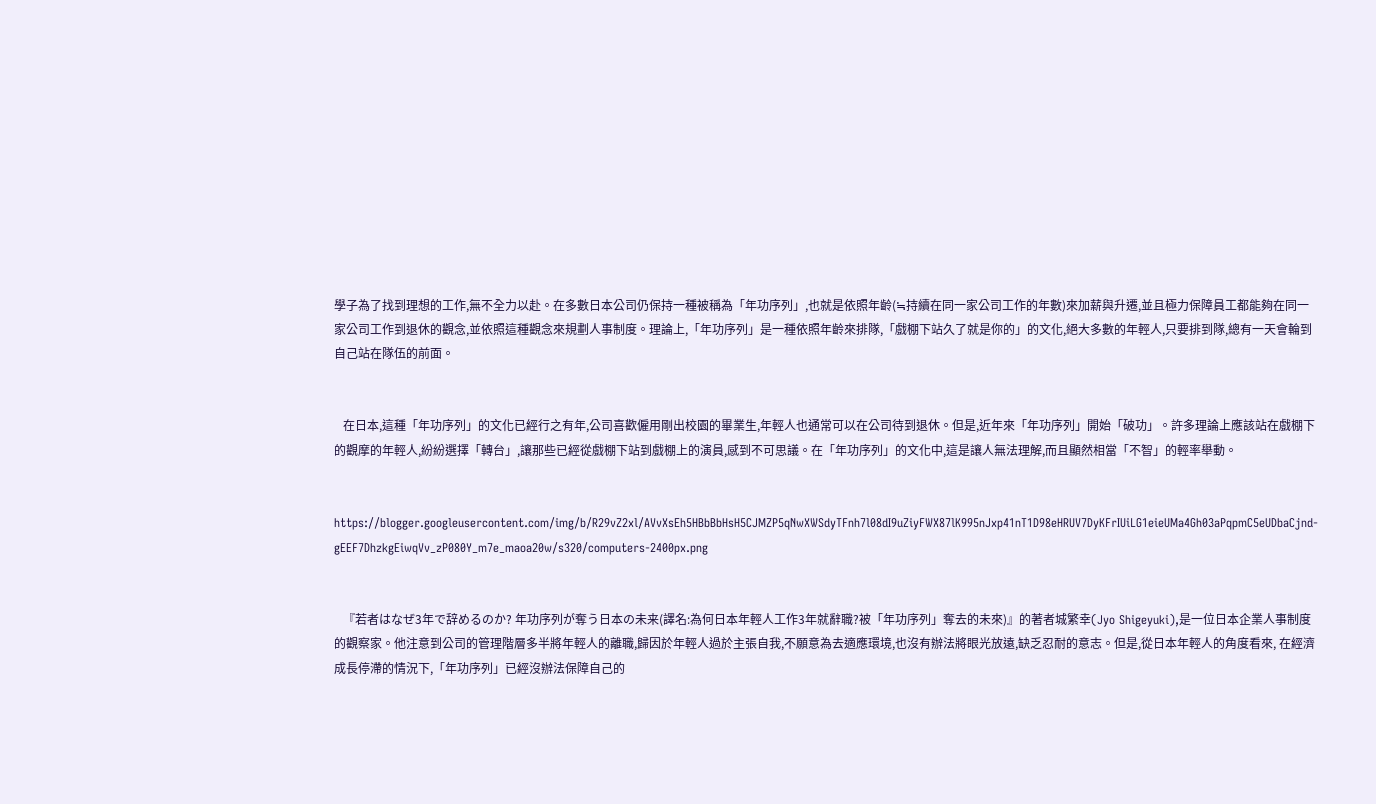學子為了找到理想的工作,無不全力以赴。在多數日本公司仍保持一種被稱為「年功序列」,也就是依照年齡(≒持續在同一家公司工作的年數)來加薪與升遷,並且極力保障員工都能夠在同一家公司工作到退休的觀念,並依照這種觀念來規劃人事制度。理論上,「年功序列」是一種依照年齡來排隊,「戲棚下站久了就是你的」的文化,絕大多數的年輕人,只要排到隊,總有一天會輪到自己站在隊伍的前面。


   在日本,這種「年功序列」的文化已經行之有年,公司喜歡僱用剛出校園的畢業生,年輕人也通常可以在公司待到退休。但是,近年來「年功序列」開始「破功」。許多理論上應該站在戲棚下的觀摩的年輕人,紛紛選擇「轉台」,讓那些已經從戲棚下站到戲棚上的演員,感到不可思議。在「年功序列」的文化中,這是讓人無法理解,而且顯然相當「不智」的輕率舉動。


https://blogger.googleusercontent.com/img/b/R29vZ2xl/AVvXsEh5HBbBbHsH5CJMZP5qNwXWSdyTFnh7l08dI9uZiyFWX87lK995nJxp41nT1D98eHRUV7DyKFrIUiLG1eieUMa4Gh03aPqpmC5eUDbaCjnd-gEEF7DhzkgEiwqVv_zP080Y_m7e_maoa20w/s320/computers-2400px.png


   『若者はなぜ3年で辞めるのか? 年功序列が奪う日本の未来(譯名:為何日本年輕人工作3年就辭職?被「年功序列」奪去的未來)』的著者城繁幸(Jyo Shigeyuki),是一位日本企業人事制度的觀察家。他注意到公司的管理階層多半將年輕人的離職,歸因於年輕人過於主張自我,不願意為去適應環境,也沒有辦法將眼光放遠,缺乏忍耐的意志。但是,從日本年輕人的角度看來, 在經濟成長停滯的情況下,「年功序列」已經沒辦法保障自己的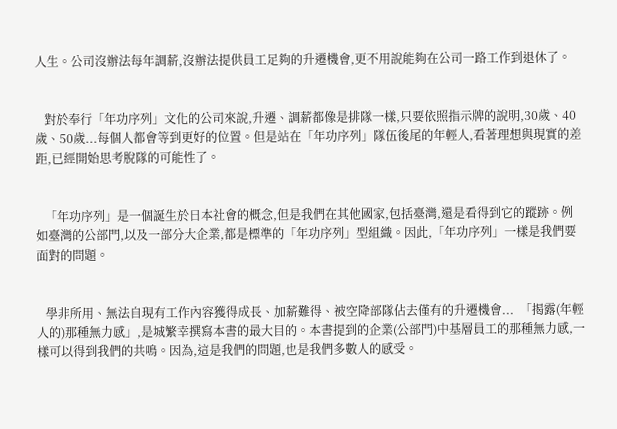人生。公司沒辦法每年調薪,沒辦法提供員工足夠的升遷機會,更不用說能夠在公司一路工作到退休了。


   對於奉行「年功序列」文化的公司來說,升遷、調薪都像是排隊一樣,只要依照指示牌的說明,30歲、40歲、50歲...每個人都會等到更好的位置。但是站在「年功序列」隊伍後尾的年輕人,看著理想與現實的差距,已經開始思考脫隊的可能性了。


   「年功序列」是一個誕生於日本社會的概念,但是我們在其他國家,包括臺灣,還是看得到它的蹤跡。例如臺灣的公部門,以及一部分大企業,都是標準的「年功序列」型組織。因此,「年功序列」一樣是我們要面對的問題。


   學非所用、無法自現有工作內容獲得成長、加薪難得、被空降部隊佔去僅有的升遷機會...  「揭露(年輕人的)那種無力感」,是城繁幸撰寫本書的最大目的。本書提到的企業(公部門)中基層員工的那種無力感,一樣可以得到我們的共鳴。因為,這是我們的問題,也是我們多數人的感受。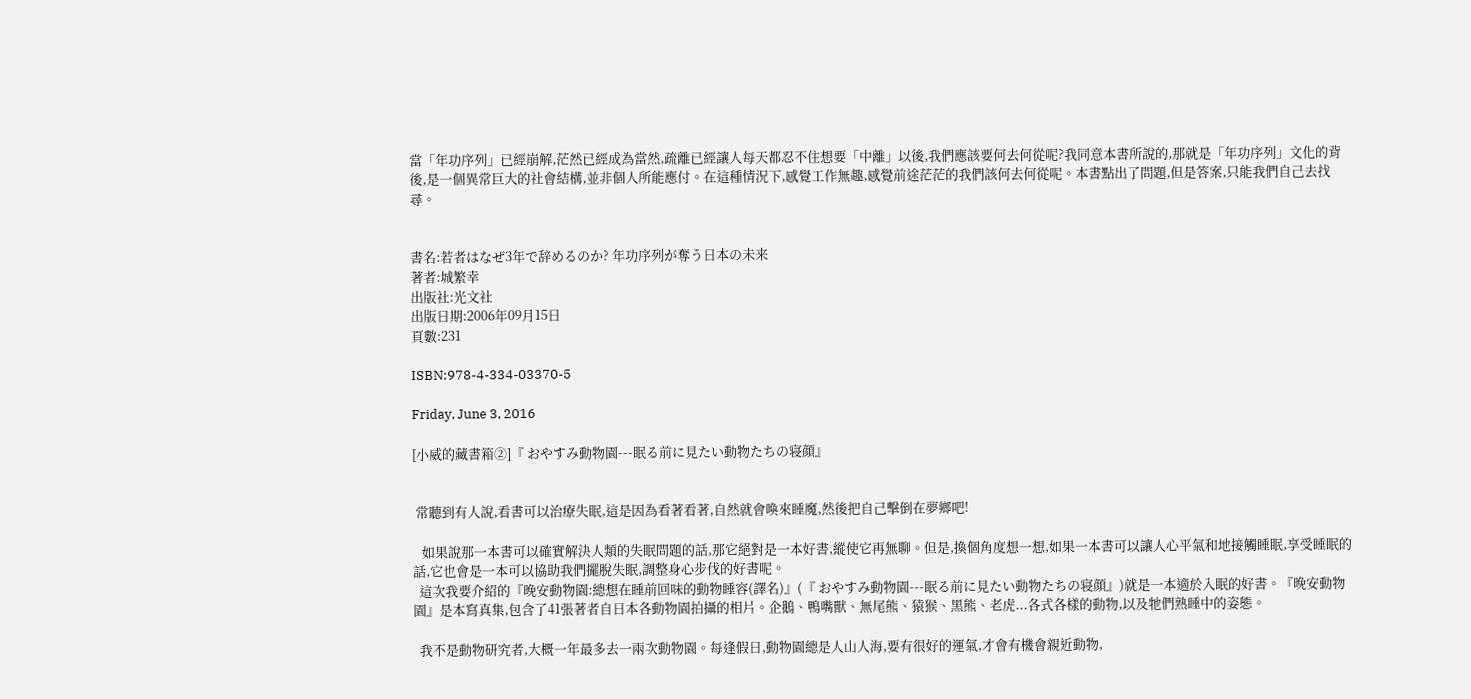當「年功序列」已經崩解,茫然已經成為當然,疏離已經讓人每天都忍不住想要「中離」以後,我們應該要何去何從呢?我同意本書所說的,那就是「年功序列」文化的背後,是一個異常巨大的社會結構,並非個人所能應付。在這種情況下,感覺工作無趣,感覺前途茫茫的我們該何去何從呢。本書點出了問題,但是答案,只能我們自己去找尋。


書名:若者はなぜ3年で辞めるのか? 年功序列が奪う日本の未来
著者:城繁幸
出版社:光文社
出版日期:2006年09月15日
頁數:231

ISBN:978-4-334-03370-5

Friday, June 3, 2016

[小威的藏書箱②]『 おやすみ動物園---眠る前に見たい動物たちの寝顔』


 常聽到有人說,看書可以治療失眠,這是因為看著看著,自然就會喚來睡魔,然後把自己擊倒在夢鄉吧!

   如果說那一本書可以確實解決人類的失眠問題的話,那它絕對是一本好書,縱使它再無聊。但是,換個角度想一想,如果一本書可以讓人心平氣和地接觸睡眠,享受睡眠的話,它也會是一本可以協助我們擺脫失眠,調整身心步伐的好書呢。
  這次我要介紹的『晚安動物園:總想在睡前回味的動物睡容(譯名)』(『 おやすみ動物園---眠る前に見たい動物たちの寝顔』)就是一本適於入眠的好書。『晚安動物園』是本寫真集,包含了41張著者自日本各動物園拍攝的相片。企鵝、鴨嘴獸、無尾熊、猿猴、黑熊、老虎...各式各樣的動物,以及牠們熟睡中的姿態。

  我不是動物研究者,大概一年最多去一兩次動物園。每逢假日,動物園總是人山人海,要有很好的運氣,才會有機會親近動物,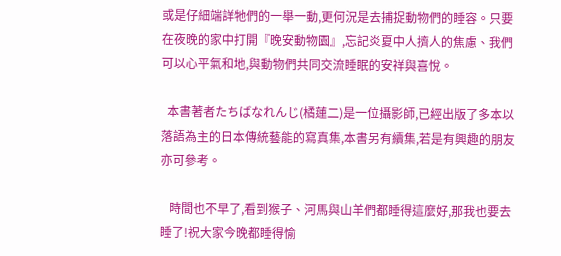或是仔細端詳牠們的一舉一動,更何況是去捕捉動物們的睡容。只要在夜晚的家中打開『晚安動物園』,忘記炎夏中人擠人的焦慮、我們可以心平氣和地,與動物們共同交流睡眠的安祥與喜悅。

  本書著者たちばなれんじ(橘蓮二)是一位攝影師,已經出版了多本以落語為主的日本傳統藝能的寫真集,本書另有續集,若是有興趣的朋友亦可參考。

   時間也不早了,看到猴子、河馬與山羊們都睡得這麼好,那我也要去睡了!祝大家今晚都睡得愉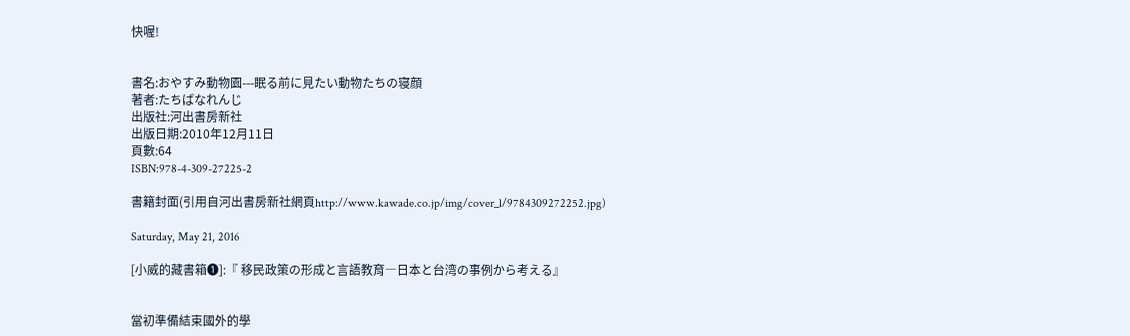快喔!


書名:おやすみ動物園---眠る前に見たい動物たちの寝顔
著者:たちばなれんじ
出版社:河出書房新社
出版日期:2010年12月11日
頁數:64
ISBN:978-4-309-27225-2

書籍封面(引用自河出書房新社網頁http://www.kawade.co.jp/img/cover_l/9784309272252.jpg)

Saturday, May 21, 2016

[小威的藏書箱❶]:『 移民政策の形成と言語教育―日本と台湾の事例から考える』


當初準備結束國外的學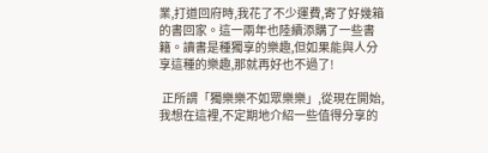業,打道回府時,我花了不少運費,寄了好幾箱的書回家。這一兩年也陸續添購了一些書籍。讀書是種獨享的樂趣,但如果能與人分享這種的樂趣,那就再好也不過了!

 正所謂「獨樂樂不如眾樂樂」,從現在開始,我想在這裡,不定期地介紹一些值得分享的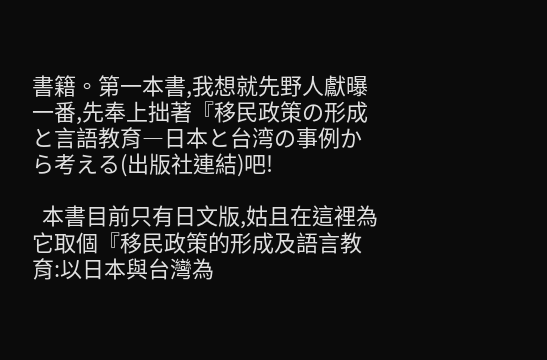書籍。第一本書,我想就先野人獻曝一番,先奉上拙著『移民政策の形成と言語教育―日本と台湾の事例から考える(出版社連結)吧!

  本書目前只有日文版,姑且在這裡為它取個『移民政策的形成及語言教育:以日本與台灣為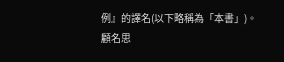例』的譯名(以下略稱為「本書」)。顧名思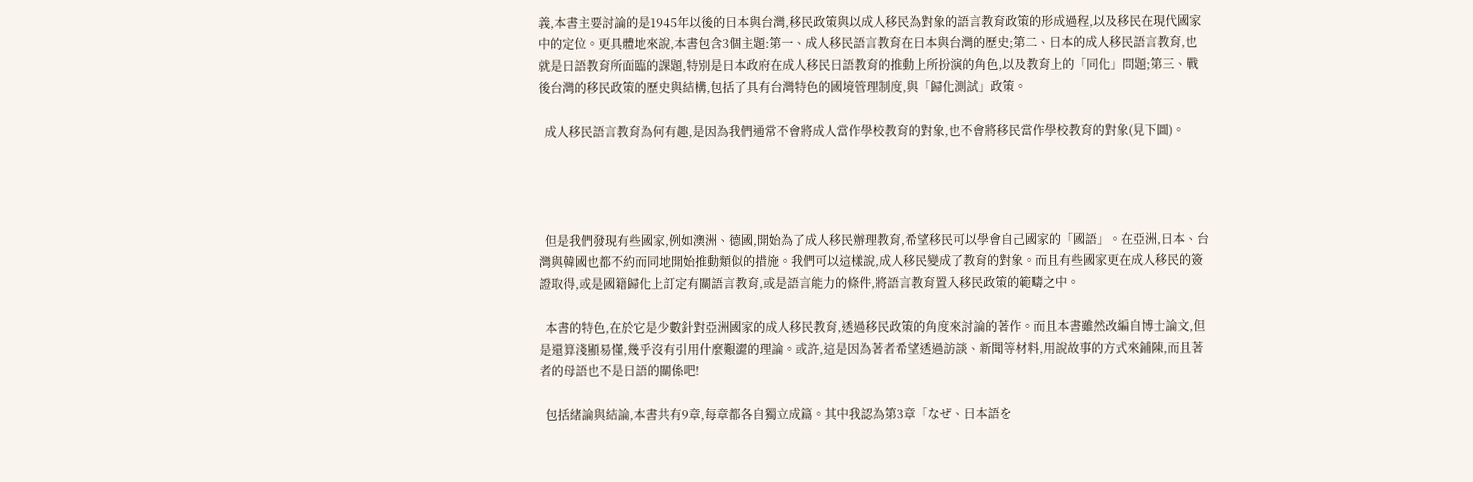義,本書主要討論的是1945年以後的日本與台灣,移民政策與以成人移民為對象的語言教育政策的形成過程,以及移民在現代國家中的定位。更具體地來說,本書包含3個主題:第一、成人移民語言教育在日本與台灣的歷史;第二、日本的成人移民語言教育,也就是日語教育所面臨的課題,特別是日本政府在成人移民日語教育的推動上所扮演的角色,以及教育上的「同化」問題;第三、戰後台灣的移民政策的歷史與結構,包括了具有台灣特色的國境管理制度,與「歸化測試」政策。

  成人移民語言教育為何有趣,是因為我們通常不會將成人當作學校教育的對象,也不會將移民當作學校教育的對象(見下圖)。




  但是我們發現有些國家,例如澳洲、德國,開始為了成人移民辦理教育,希望移民可以學會自己國家的「國語」。在亞洲,日本、台灣與韓國也都不約而同地開始推動類似的措施。我們可以這樣說,成人移民變成了教育的對象。而且有些國家更在成人移民的簽證取得,或是國籍歸化上訂定有關語言教育,或是語言能力的條件,將語言教育置入移民政策的範疇之中。

  本書的特色,在於它是少數針對亞洲國家的成人移民教育,透過移民政策的角度來討論的著作。而且本書雖然改編自博士論文,但是還算淺顯易懂,幾乎沒有引用什麼艱澀的理論。或許,這是因為著者希望透過訪談、新聞等材料,用說故事的方式來鋪陳,而且著者的母語也不是日語的關係吧!

  包括緒論與結論,本書共有9章,每章都各自獨立成篇。其中我認為第3章「なぜ、日本語を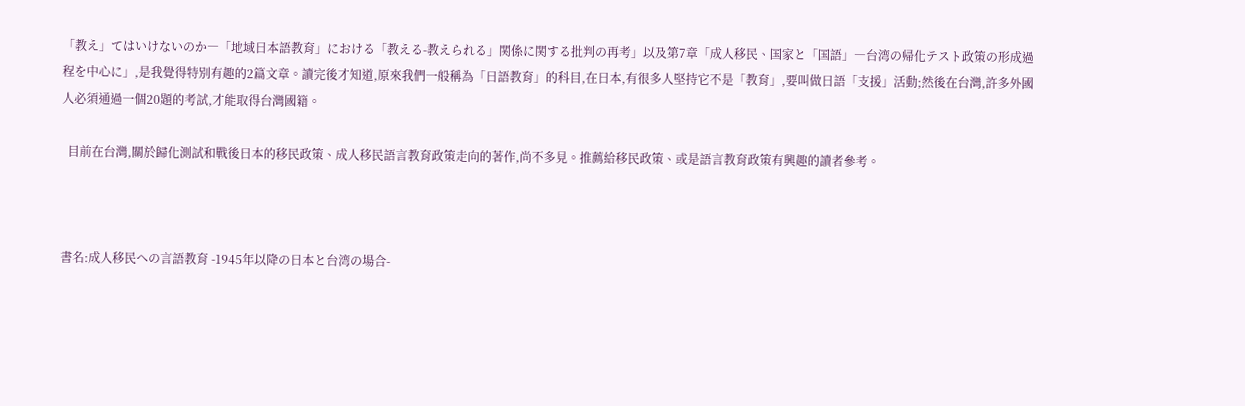「教え」てはいけないのか―「地域日本語教育」における「教える-教えられる」関係に関する批判の再考」以及第7章「成人移民、国家と「国語」―台湾の帰化テスト政策の形成過程を中心に」,是我覺得特別有趣的2篇文章。讀完後才知道,原來我們一般稱為「日語教育」的科目,在日本,有很多人堅持它不是「教育」,要叫做日語「支援」活動;然後在台灣,許多外國人必須通過一個20題的考試,才能取得台灣國籍。

  目前在台灣,關於歸化測試和戰後日本的移民政策、成人移民語言教育政策走向的著作,尚不多見。推薦給移民政策、或是語言教育政策有興趣的讀者參考。



書名:成人移民への言語教育 -1945年以降の日本と台湾の場合-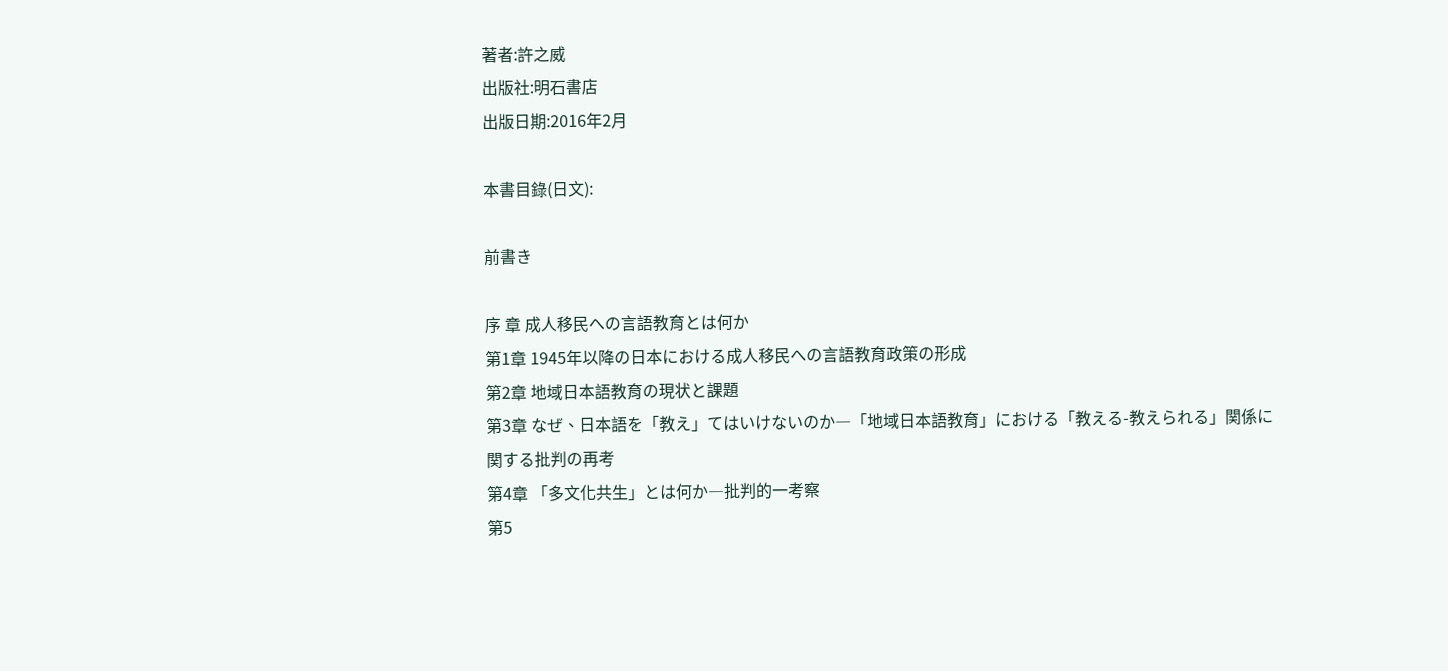著者:許之威
出版社:明石書店
出版日期:2016年2月

本書目錄(日文):

前書き

序 章 成人移民への言語教育とは何か
第1章 1945年以降の日本における成人移民への言語教育政策の形成
第2章 地域日本語教育の現状と課題
第3章 なぜ、日本語を「教え」てはいけないのか―「地域日本語教育」における「教える-教えられる」関係に関する批判の再考
第4章 「多文化共生」とは何か―批判的一考察
第5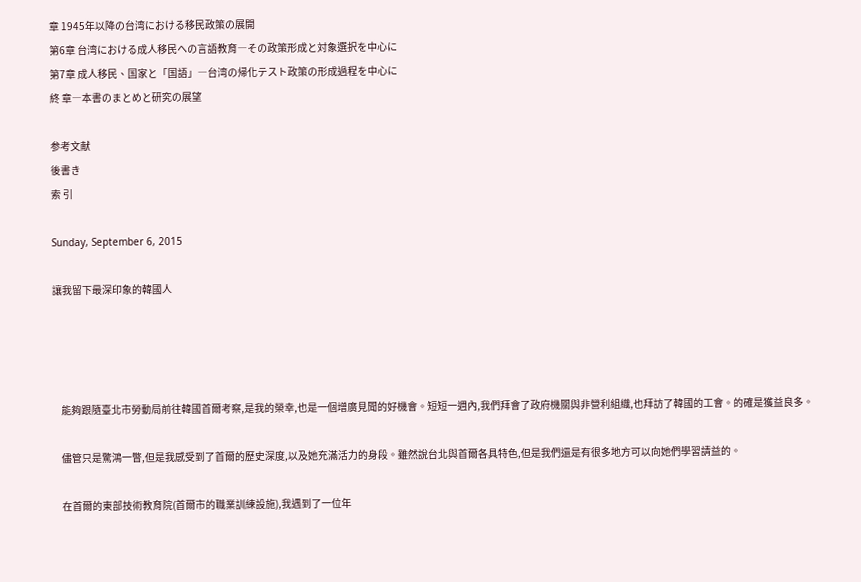章 1945年以降の台湾における移民政策の展開
第6章 台湾における成人移民への言語教育―その政策形成と対象選択を中心に
第7章 成人移民、国家と「国語」―台湾の帰化テスト政策の形成過程を中心に
終 章―本書のまとめと研究の展望

参考文献
後書き
索 引

Sunday, September 6, 2015

讓我留下最深印象的韓國人




    能夠跟隨臺北市勞動局前往韓國首爾考察,是我的榮幸,也是一個增廣見聞的好機會。短短一週內,我們拜會了政府機關與非營利組織,也拜訪了韓國的工會。的確是獲益良多。

    儘管只是驚鴻一瞥,但是我感受到了首爾的歷史深度,以及她充滿活力的身段。雖然說台北與首爾各具特色,但是我們還是有很多地方可以向她們學習請益的。

    在首爾的東部技術教育院(首爾市的職業訓練設施),我遇到了一位年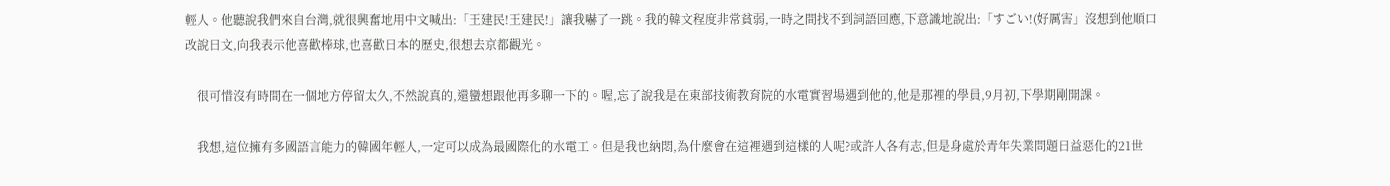輕人。他聽說我們來自台灣,就很興奮地用中文喊出:「王建民!王建民!」讓我嚇了一跳。我的韓文程度非常貧弱,一時之間找不到詞語回應,下意識地說出:「すごい!(好厲害」沒想到他順口改說日文,向我表示他喜歡棒球,也喜歡日本的歷史,很想去京都觀光。

    很可惜沒有時間在一個地方停留太久,不然說真的,還蠻想跟他再多聊一下的。喔,忘了說我是在東部技術教育院的水電實習場遇到他的,他是那裡的學員,9月初,下學期剛開課。

    我想,這位擁有多國語言能力的韓國年輕人,一定可以成為最國際化的水電工。但是我也納悶,為什麼會在這裡遇到這樣的人呢?或許人各有志,但是身處於青年失業問題日益惡化的21世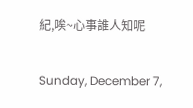紀,唉~心事誰人知呢

Sunday, December 7,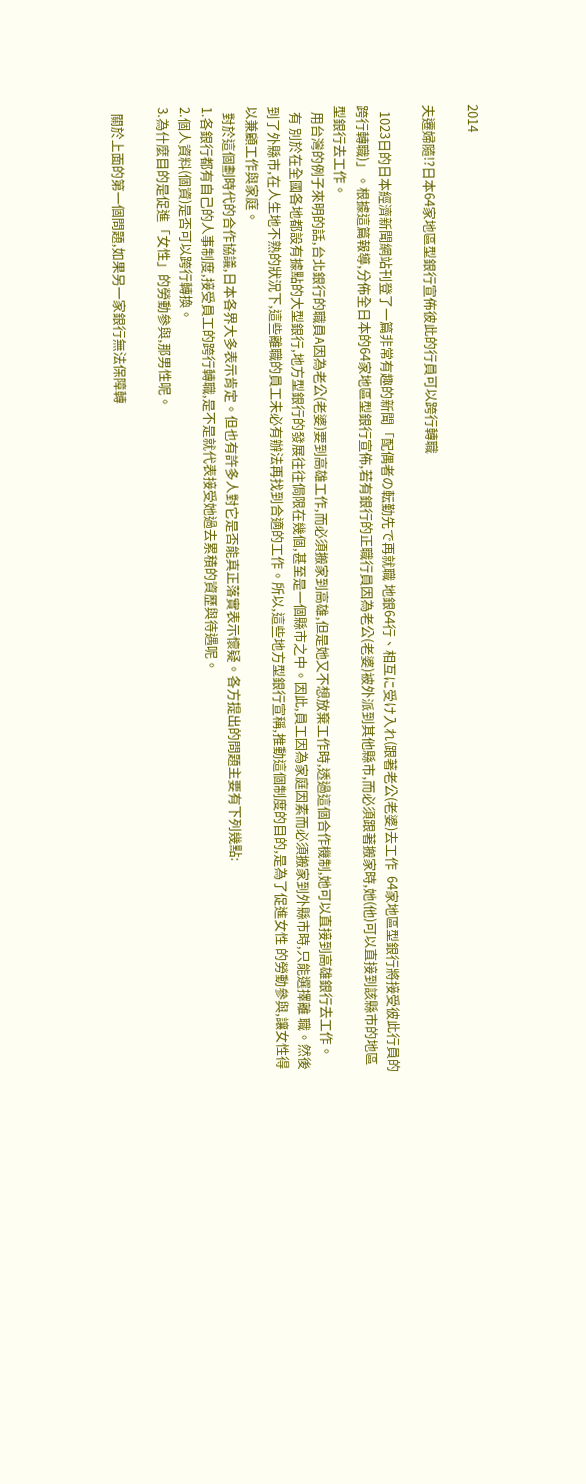2014

夫遷婦隨!?日本64家地區型銀行宣佈彼此的行員可以跨行轉職

  1023日的日本經濟新聞網站刊登了一篇非常有趣的新聞「配偶者の転勤先で再就職 地銀64行、相互に受け入れ(跟著老公(老婆)去工作  64家地區型銀行將接受彼此行員的跨行轉職)」。根據這篇報導,分佈全日本的64家地區型銀行宣佈,若有銀行的正職行員因為老公(老婆)被外派到其他縣市,而必須跟著搬家時,她(他)可以直接到該縣市的地區型銀行去工作。
  用台灣的例子來明的話,台北銀行的職員A因為老公(老婆)要到高雄工作,而必須搬家到高雄,但是她又不想放棄工作時,透過這個合作機制,她可以直接到高雄銀行去工作。
  有 別於在全國各地都設有據點的大型銀行,地方型銀行的發展往往侷限在幾個,甚至是一個縣市之中。因此,員工因為家庭因素而必須搬家到外縣市時,只能選擇離 職。然後到了外縣市,在人生地不熟的狀況下,這些離職的員工未必有辦法再找到合適的工作。所以,這些地方型銀行宣稱,推動這個制度的目的,是為了促進女性 的勞動參與,讓女性得以兼顧工作與家庭。
  對於這個劃時代的合作協議,日本各界大多表示肯定。但也有許多人對它是否能真正落實表示懷疑。各方提出的問題主要有下列幾點:
1.各銀行都有自己的人事制度,接受員工的跨行轉職,是不是就代表接受她過去累積的資歷與待遇呢。
2.個人資料(個資)是否可以跨行轉換。
3.為什麼目的是促進「女性」的勞動參與,那男性呢。

  關於上面的第一個問題,如果另一家銀行無法保障轉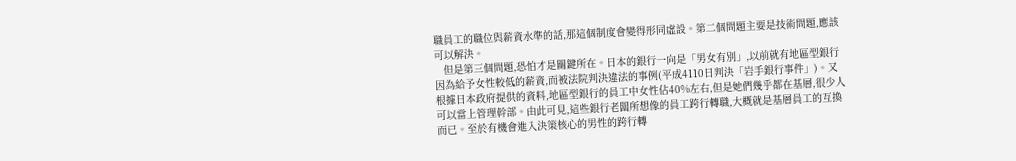職員工的職位與薪資水準的話,那這個制度會變得形同虛設。第二個問題主要是技術問題,應該可以解決。
   但是第三個問題,恐怕才是關鍵所在。日本的銀行一向是「男女有別」,以前就有地區型銀行因為給予女性較低的薪資,而被法院判決違法的事例(平成4110日判決「岩手銀行事件」)。又根據日本政府提供的資料,地區型銀行的員工中女性佔40%左右,但是她們幾乎都在基層,很少人可以當上管理幹部。由此可見,這些銀行老闆所想像的員工跨行轉職,大概就是基層員工的互換而已。至於有機會進入決策核心的男性的跨行轉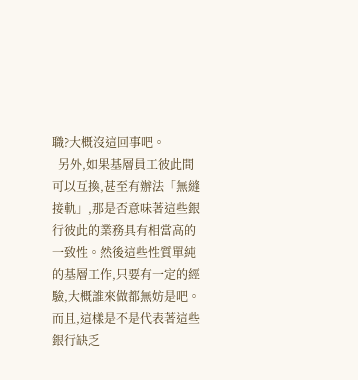職?大概沒這回事吧。
  另外,如果基層員工彼此間可以互換,甚至有辦法「無縫接軌」,那是否意味著這些銀行彼此的業務具有相當高的一致性。然後這些性質單純的基層工作,只要有一定的經驗,大概誰來做都無妨是吧。而且,這樣是不是代表著這些銀行缺乏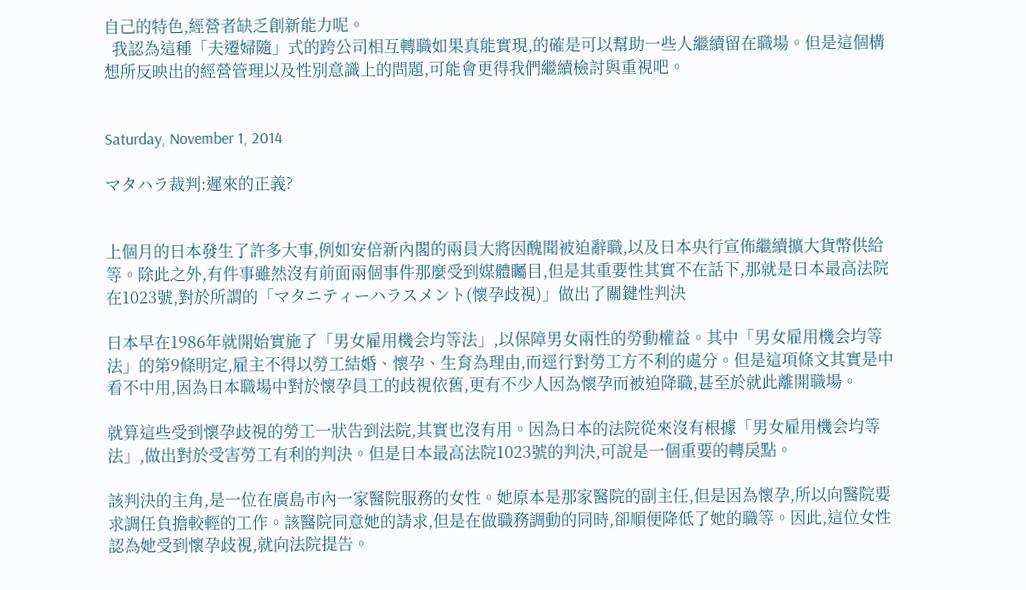自己的特色,經營者缺乏創新能力呢。
  我認為這種「夫遷婦隨」式的跨公司相互轉職如果真能實現,的確是可以幫助一些人繼續留在職場。但是這個構想所反映出的經營管理以及性別意識上的問題,可能會更得我們繼續檢討與重視吧。


Saturday, November 1, 2014

マタハラ裁判:遲來的正義?


上個月的日本發生了許多大事,例如安倍新內閣的兩員大將因醜聞被迫辭職,以及日本央行宣佈繼續擴大貨幣供給等。除此之外,有件事雖然沒有前面兩個事件那麼受到媒體矚目,但是其重要性其實不在話下,那就是日本最高法院在1023號,對於所謂的「マタニティーハラスメント(懷孕歧視)」做出了關鍵性判決

日本早在1986年就開始實施了「男女雇用機会均等法」,以保障男女兩性的勞動權益。其中「男女雇用機会均等法」的第9條明定,雇主不得以勞工結婚、懷孕、生育為理由,而逕行對勞工方不利的處分。但是這項條文其實是中看不中用,因為日本職場中對於懷孕員工的歧視依舊,更有不少人因為懷孕而被迫降職,甚至於就此離開職場。

就算這些受到懷孕歧視的勞工一狀告到法院,其實也沒有用。因為日本的法院從來沒有根據「男女雇用機会均等法」,做出對於受害勞工有利的判決。但是日本最高法院1023號的判決,可說是一個重要的轉戾點。

該判決的主角,是一位在廣島市內一家醫院服務的女性。她原本是那家醫院的副主任,但是因為懷孕,所以向醫院要求調任負擔較輕的工作。該醫院同意她的請求,但是在做職務調動的同時,卻順便降低了她的職等。因此,這位女性認為她受到懷孕歧視,就向法院提告。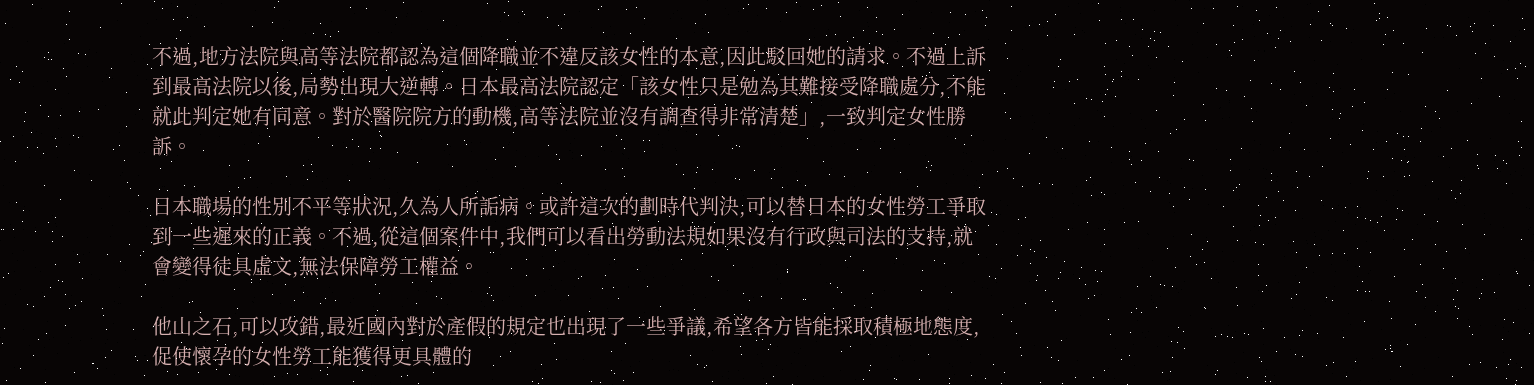不過,地方法院與高等法院都認為這個降職並不違反該女性的本意,因此駁回她的請求。不過上訴到最高法院以後,局勢出現大逆轉。日本最高法院認定「該女性只是勉為其難接受降職處分,不能就此判定她有同意。對於醫院院方的動機,高等法院並沒有調查得非常清楚」,一致判定女性勝訴。

日本職場的性別不平等狀況,久為人所詬病。或許這次的劃時代判決,可以替日本的女性勞工爭取到一些遲來的正義。不過,從這個案件中,我們可以看出勞動法規如果沒有行政與司法的支持,就會變得徒具虛文,無法保障勞工權益。

他山之石,可以攻錯,最近國內對於產假的規定也出現了一些爭議,希望各方皆能採取積極地態度,促使懷孕的女性勞工能獲得更具體的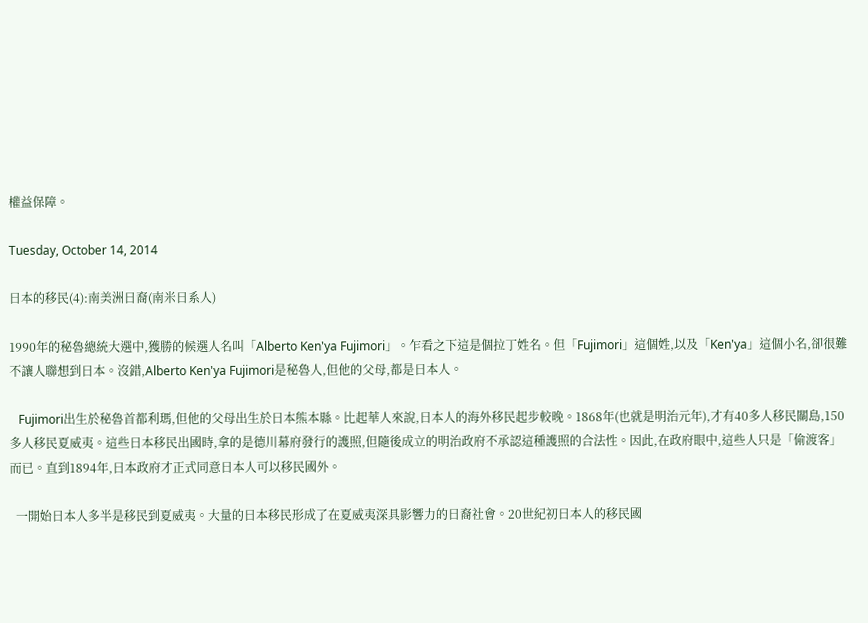權益保障。

Tuesday, October 14, 2014

日本的移民(4):南美洲日裔(南米日系人)

1990年的秘魯總統大選中,獲勝的候選人名叫「Alberto Ken'ya Fujimori」。乍看之下這是個拉丁姓名。但「Fujimori」這個姓,以及「Ken'ya」這個小名,卻很難不讓人聯想到日本。沒錯,Alberto Ken'ya Fujimori是秘魯人,但他的父母,都是日本人。

   Fujimori出生於秘魯首都利瑪,但他的父母出生於日本熊本縣。比起華人來說,日本人的海外移民起步較晚。1868年(也就是明治元年),才有40多人移民關島,150多人移民夏威夷。這些日本移民出國時,拿的是德川幕府發行的護照,但隨後成立的明治政府不承認這種護照的合法性。因此,在政府眼中,這些人只是「偷渡客」而已。直到1894年,日本政府才正式同意日本人可以移民國外。

  一開始日本人多半是移民到夏威夷。大量的日本移民形成了在夏威夷深具影響力的日裔社會。20世紀初日本人的移民國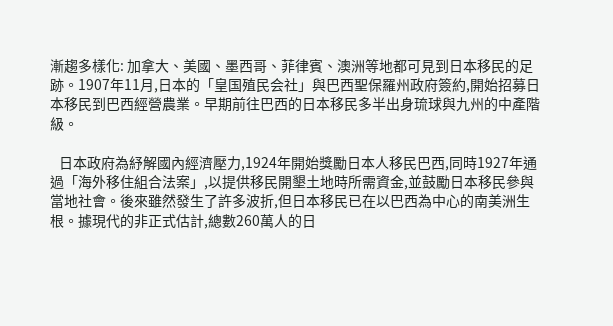漸趨多樣化: 加拿大、美國、墨西哥、菲律賓、澳洲等地都可見到日本移民的足跡。1907年11月,日本的「皇国殖民会社」與巴西聖保羅州政府簽約,開始招募日本移民到巴西經營農業。早期前往巴西的日本移民多半出身琉球與九州的中產階級。

   日本政府為紓解國內經濟壓力,1924年開始獎勵日本人移民巴西,同時1927年通過「海外移住組合法案」,以提供移民開墾土地時所需資金,並鼓勵日本移民參與當地社會。後來雖然發生了許多波折,但日本移民已在以巴西為中心的南美洲生根。據現代的非正式估計,總數260萬人的日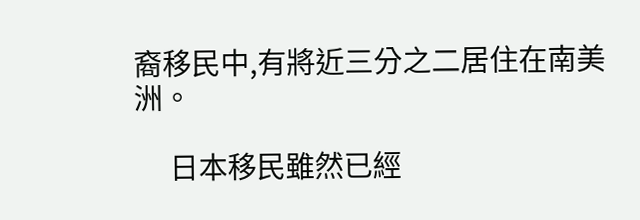裔移民中,有將近三分之二居住在南美洲。

     日本移民雖然已經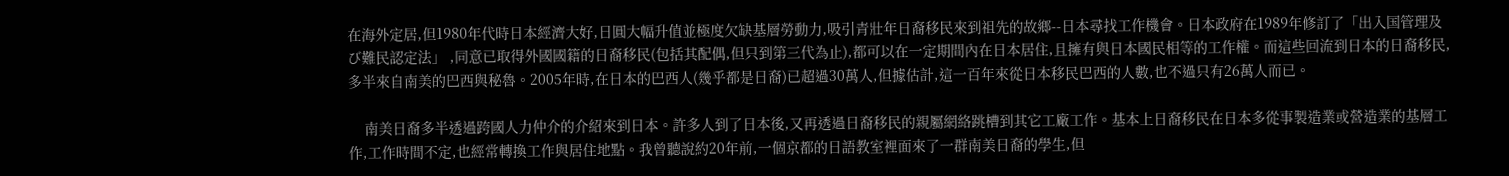在海外定居,但1980年代時日本經濟大好,日圓大幅升值並極度欠缺基層勞動力,吸引青壯年日裔移民來到祖先的故鄉--日本尋找工作機會。日本政府在1989年修訂了「出入国管理及び難民認定法」 ,同意已取得外國國籍的日裔移民(包括其配偶,但只到第三代為止),都可以在一定期間內在日本居住,且擁有與日本國民相等的工作權。而這些回流到日本的日裔移民,多半來自南美的巴西與秘魯。2005年時,在日本的巴西人(幾乎都是日裔)已超過30萬人,但據估計,這一百年來從日本移民巴西的人數,也不過只有26萬人而已。

    南美日裔多半透過跨國人力仲介的介紹來到日本。許多人到了日本後,又再透過日裔移民的親屬網絡跳槽到其它工廠工作。基本上日裔移民在日本多從事製造業或營造業的基層工作,工作時間不定,也經常轉換工作與居住地點。我曾聽說約20年前,一個京都的日語教室裡面來了一群南美日裔的學生,但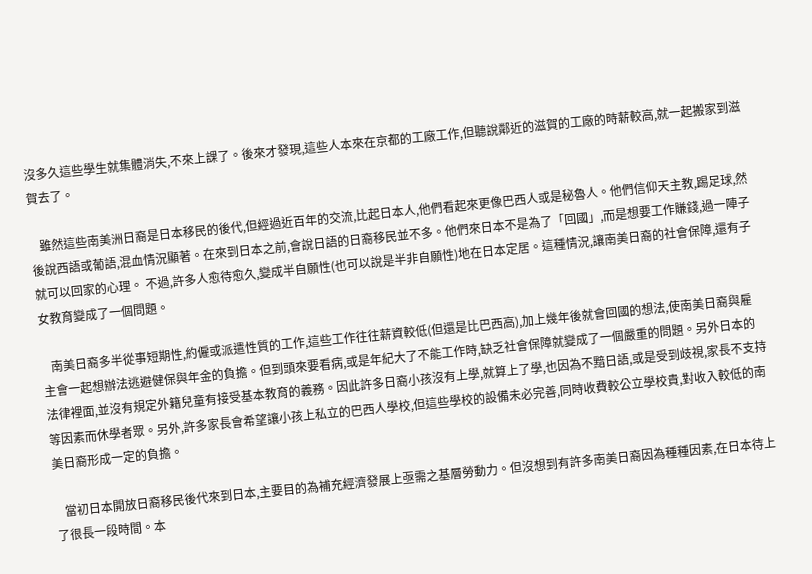沒多久這些學生就集體消失,不來上課了。後來才發現,這些人本來在京都的工廠工作,但聽說鄰近的滋賀的工廠的時薪較高,就一起搬家到滋賀去了。

   雖然這些南美洲日裔是日本移民的後代,但經過近百年的交流,比起日本人,他們看起來更像巴西人或是秘魯人。他們信仰天主教,踢足球,然後說西語或葡語,混血情況顯著。在來到日本之前,會說日語的日裔移民並不多。他們來日本不是為了「回國」,而是想要工作賺錢,過一陣子就可以回家的心理。 不過,許多人愈待愈久,變成半自願性(也可以說是半非自願性)地在日本定居。這種情況,讓南美日裔的社會保障,還有子女教育變成了一個問題。

   南美日裔多半從事短期性,約僱或派遣性質的工作,這些工作往往薪資較低(但還是比巴西高),加上幾年後就會回國的想法,使南美日裔與雇主會一起想辦法逃避健保與年金的負擔。但到頭來要看病,或是年紀大了不能工作時,缺乏社會保障就變成了一個嚴重的問題。另外日本的法律裡面,並沒有規定外籍兒童有接受基本教育的義務。因此許多日裔小孩沒有上學,就算上了學,也因為不黯日語,或是受到歧視,家長不支持等因素而休學者眾。另外,許多家長會希望讓小孩上私立的巴西人學校,但這些學校的設備未必完善,同時收費較公立學校貴,對收入較低的南美日裔形成一定的負擔。

   當初日本開放日裔移民後代來到日本,主要目的為補充經濟發展上亟需之基層勞動力。但沒想到有許多南美日裔因為種種因素,在日本待上了很長一段時間。本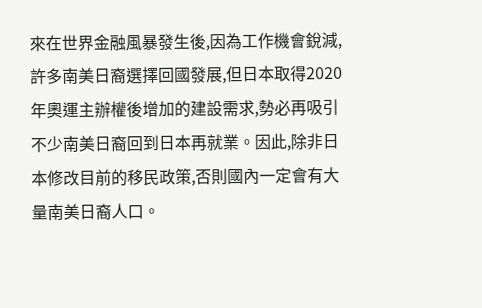來在世界金融風暴發生後,因為工作機會銳減,許多南美日裔選擇回國發展,但日本取得2020年奧運主辦權後增加的建設需求,勢必再吸引不少南美日裔回到日本再就業。因此,除非日本修改目前的移民政策,否則國內一定會有大量南美日裔人口。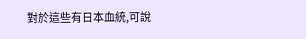對於這些有日本血統,可說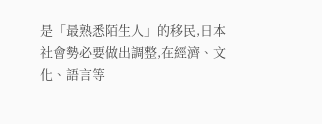是「最熟悉陌生人」的移民,日本社會勢必要做出調整,在經濟、文化、語言等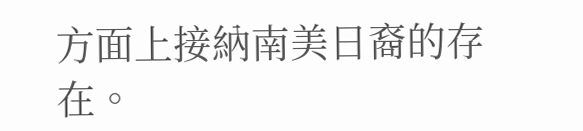方面上接納南美日裔的存在。